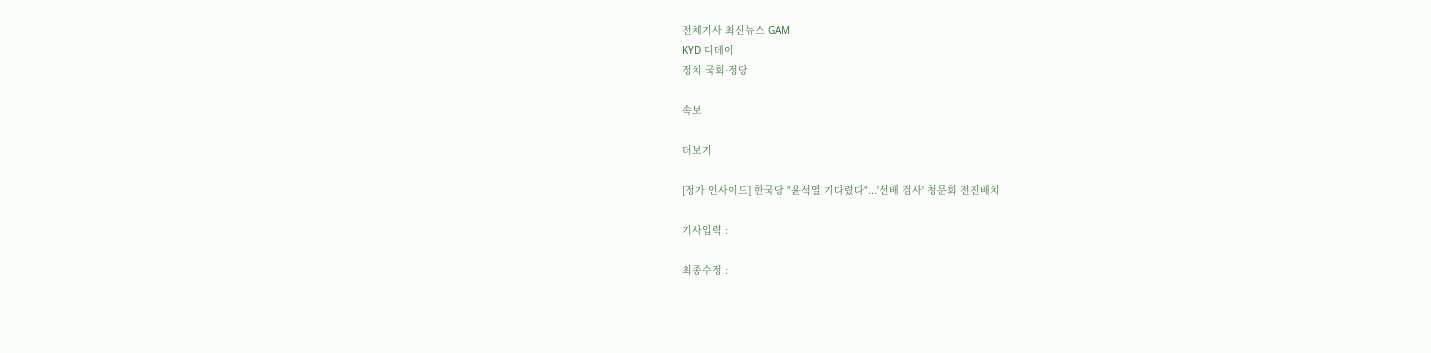전체기사 최신뉴스 GAM
KYD 디데이
정치 국회·정당

속보

더보기

[정가 인사이드] 한국당 "윤석열 기다렸다"...'선배 검사' 청문회 전진배치

기사입력 :

최종수정 :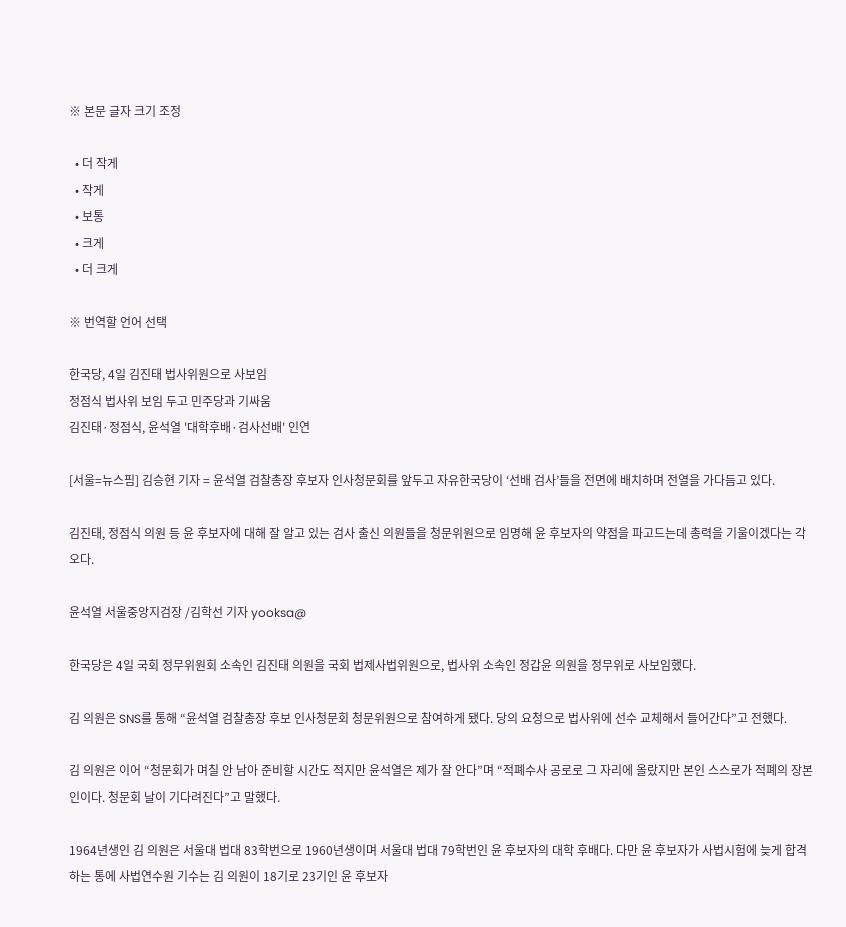※ 본문 글자 크기 조정

  • 더 작게
  • 작게
  • 보통
  • 크게
  • 더 크게

※ 번역할 언어 선택

한국당, 4일 김진태 법사위원으로 사보임
정점식 법사위 보임 두고 민주당과 기싸움
김진태·정점식, 윤석열 '대학후배·검사선배' 인연

[서울=뉴스핌] 김승현 기자 = 윤석열 검찰총장 후보자 인사청문회를 앞두고 자유한국당이 ‘선배 검사’들을 전면에 배치하며 전열을 가다듬고 있다.

김진태, 정점식 의원 등 윤 후보자에 대해 잘 알고 있는 검사 출신 의원들을 청문위원으로 임명해 윤 후보자의 약점을 파고드는데 총력을 기울이겠다는 각오다.

윤석열 서울중앙지검장 /김학선 기자 yooksa@

한국당은 4일 국회 정무위원회 소속인 김진태 의원을 국회 법제사법위원으로, 법사위 소속인 정갑윤 의원을 정무위로 사보임했다.

김 의원은 SNS를 통해 “윤석열 검찰총장 후보 인사청문회 청문위원으로 참여하게 됐다. 당의 요청으로 법사위에 선수 교체해서 들어간다”고 전했다.

김 의원은 이어 “청문회가 며칠 안 남아 준비할 시간도 적지만 윤석열은 제가 잘 안다”며 “적폐수사 공로로 그 자리에 올랐지만 본인 스스로가 적폐의 장본인이다. 청문회 날이 기다려진다”고 말했다.

1964년생인 김 의원은 서울대 법대 83학번으로 1960년생이며 서울대 법대 79학번인 윤 후보자의 대학 후배다. 다만 윤 후보자가 사법시험에 늦게 합격하는 통에 사법연수원 기수는 김 의원이 18기로 23기인 윤 후보자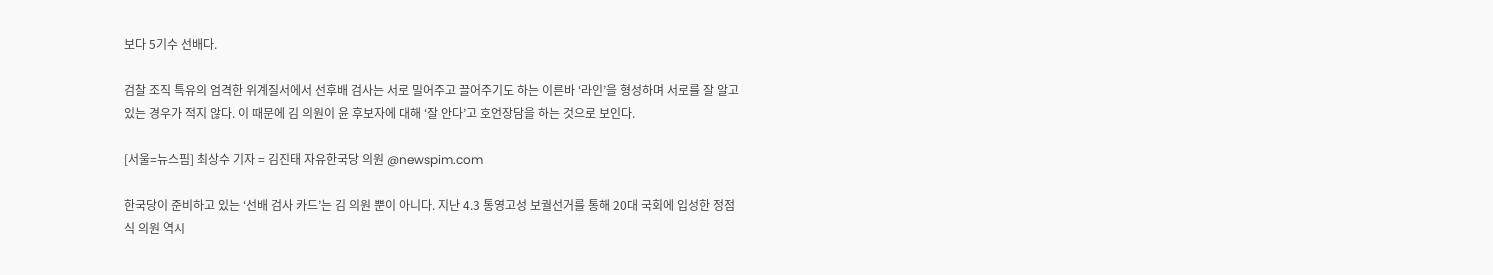보다 5기수 선배다.

검찰 조직 특유의 엄격한 위계질서에서 선후배 검사는 서로 밀어주고 끌어주기도 하는 이른바 ‘라인’을 형성하며 서로를 잘 알고 있는 경우가 적지 않다. 이 때문에 김 의원이 윤 후보자에 대해 ‘잘 안다’고 호언장담을 하는 것으로 보인다.

[서울=뉴스핌] 최상수 기자 = 김진태 자유한국당 의원 @newspim.com

한국당이 준비하고 있는 ‘선배 검사 카드’는 김 의원 뿐이 아니다. 지난 4.3 통영고성 보궐선거를 통해 20대 국회에 입성한 정점식 의원 역시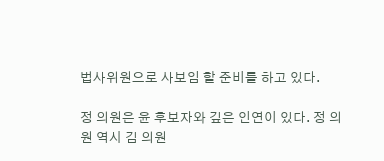법사위원으로 사보임 할 준비를 하고 있다.

정 의원은 윤 후보자와 깊은 인연이 있다. 정 의원 역시 김 의원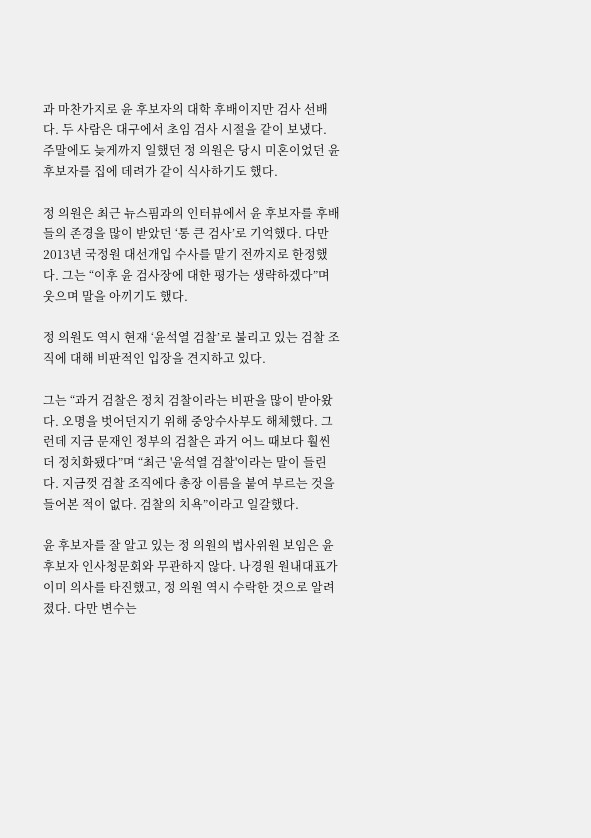과 마찬가지로 윤 후보자의 대학 후배이지만 검사 선배다. 두 사람은 대구에서 초임 검사 시절을 같이 보냈다. 주말에도 늦게까지 일했던 정 의원은 당시 미혼이었던 윤 후보자를 집에 데려가 같이 식사하기도 했다.

정 의원은 최근 뉴스핌과의 인터뷰에서 윤 후보자를 후배들의 존경을 많이 받았던 ‘통 큰 검사’로 기억했다. 다만 2013년 국정원 대선개입 수사를 맡기 전까지로 한정했다. 그는 “이후 윤 검사장에 대한 평가는 생략하겠다”며 웃으며 말을 아끼기도 했다.

정 의원도 역시 현재 ‘윤석열 검찰’로 불리고 있는 검찰 조직에 대해 비판적인 입장을 견지하고 있다.

그는 “과거 검찰은 정치 검찰이라는 비판을 많이 받아왔다. 오명을 벗어던지기 위해 중앙수사부도 해체했다. 그런데 지금 문재인 정부의 검찰은 과거 어느 때보다 훨씬 더 정치화됐다”며 “최근 '윤석열 검찰'이라는 말이 들린다. 지금껏 검찰 조직에다 총장 이름을 붙여 부르는 것을 들어본 적이 없다. 검찰의 치욕”이라고 일갈했다.

윤 후보자를 잘 알고 있는 정 의원의 법사위원 보임은 윤 후보자 인사청문회와 무관하지 않다. 나경원 원내대표가 이미 의사를 타진했고, 정 의원 역시 수락한 것으로 알려졌다. 다만 변수는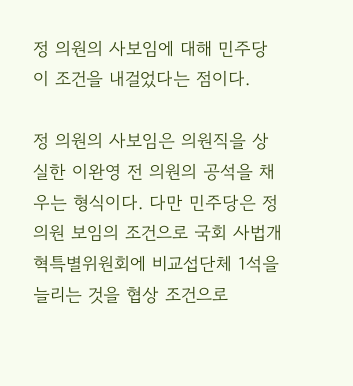정 의원의 사보임에 대해 민주당이 조건을 내걸었다는 점이다.

정 의원의 사보임은 의원직을 상실한 이완영 전 의원의 공석을 채우는 형식이다. 다만 민주당은 정 의원 보임의 조건으로 국회 사법개혁특별위원회에 비교섭단체 1석을 늘리는 것을 협상 조건으로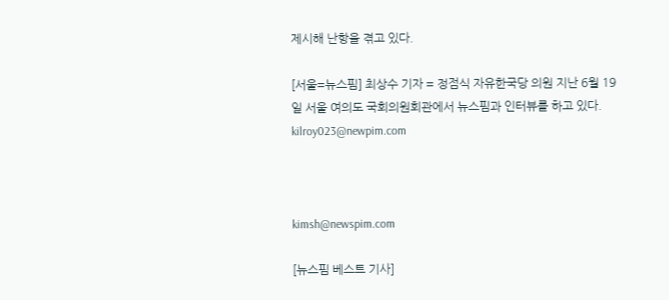제시해 난항을 겪고 있다.

[서울=뉴스핌] 최상수 기자 = 정점식 자유한국당 의원 지난 6월 19일 서울 여의도 국회의원회관에서 뉴스핌과 인터뷰를 하고 있다. kilroy023@newpim.com



kimsh@newspim.com

[뉴스핌 베스트 기사]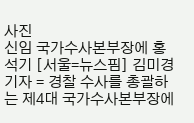사진
신임 국가수사본부장에 홍석기 [서울=뉴스핌] 김미경 기자 = 경찰 수사를 총괄하는 제4대 국가수사본부장에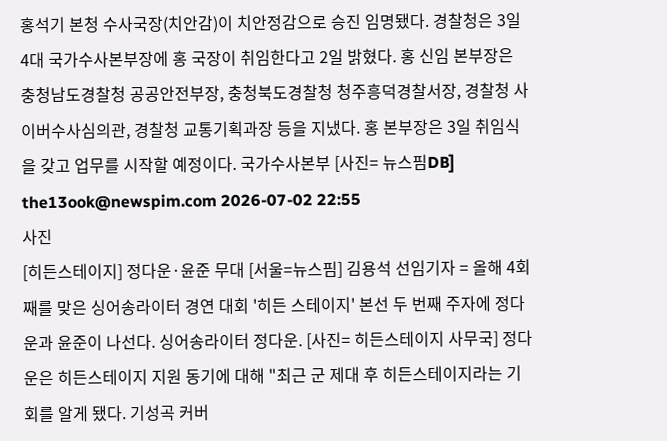홍석기 본청 수사국장(치안감)이 치안정감으로 승진 임명됐다. 경찰청은 3일 4대 국가수사본부장에 홍 국장이 취임한다고 2일 밝혔다. 홍 신임 본부장은 충청남도경찰청 공공안전부장, 충청북도경찰청 청주흥덕경찰서장, 경찰청 사이버수사심의관, 경찰청 교통기획과장 등을 지냈다. 홍 본부장은 3일 취임식을 갖고 업무를 시작할 예정이다. 국가수사본부 [사진= 뉴스핌DB] the13ook@newspim.com 2026-07-02 22:55
사진
[히든스테이지] 정다운·윤준 무대 [서울=뉴스핌] 김용석 선임기자 = 올해 4회째를 맞은 싱어송라이터 경연 대회 '히든 스테이지' 본선 두 번째 주자에 정다운과 윤준이 나선다. 싱어송라이터 정다운. [사진= 히든스테이지 사무국] 정다운은 히든스테이지 지원 동기에 대해 "최근 군 제대 후 히든스테이지라는 기회를 알게 됐다. 기성곡 커버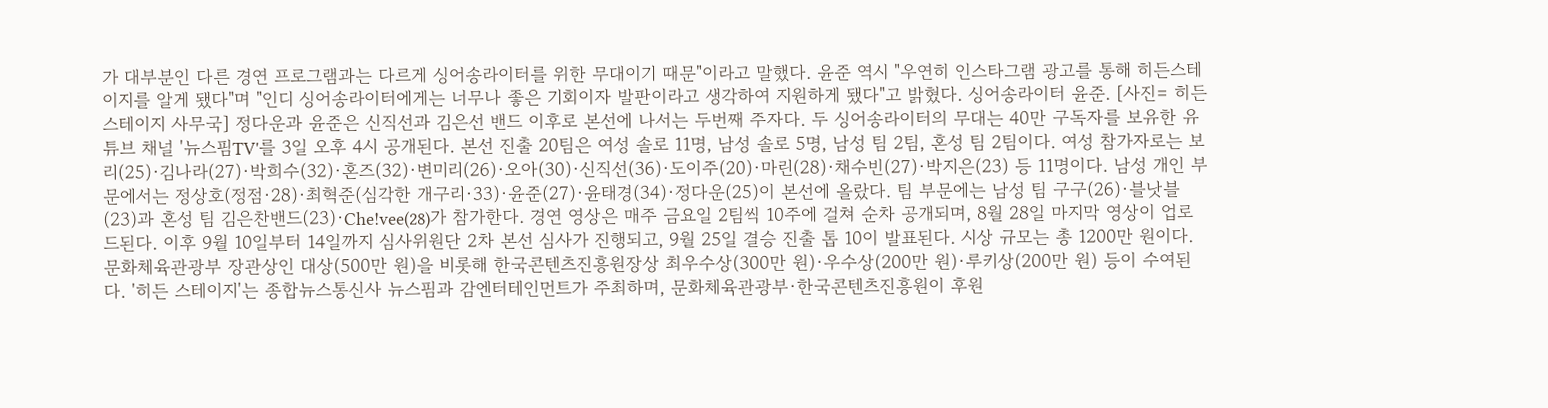가 대부분인 다른 경연 프로그램과는 다르게 싱어송라이터를 위한 무대이기 때문"이라고 말했다. 윤준 역시 "우연히 인스타그램 광고를 통해 히든스테이지를 알게 됐다"며 "인디 싱어송라이터에게는 너무나 좋은 기회이자 발판이라고 생각하여 지원하게 됐다"고 밝혔다. 싱어송라이터 윤준. [사진= 히든스테이지 사무국] 정다운과 윤준은 신직선과 김은선 밴드 이후로 본선에 나서는 두번째 주자다. 두 싱어송라이터의 무대는 40만 구독자를 보유한 유튜브 채널 '뉴스핌TV'를 3일 오후 4시 공개된다. 본선 진출 20팀은 여성 솔로 11명, 남성 솔로 5명, 남성 팀 2팀, 혼성 팀 2팀이다. 여성 참가자로는 보리(25)·김나라(27)·박희수(32)·혼즈(32)·변미리(26)·오아(30)·신직선(36)·도이주(20)·마린(28)·채수빈(27)·박지은(23) 등 11명이다. 남성 개인 부문에서는 정상호(정점·28)·최혁준(심각한 개구리·33)·윤준(27)·윤태경(34)·정다운(25)이 본선에 올랐다. 팀 부문에는 남성 팀 구구(26)·블낫블(23)과 혼성 팀 김은찬밴드(23)·Che!vee(28)가 참가한다. 경연 영상은 매주 금요일 2팀씩 10주에 걸쳐 순차 공개되며, 8월 28일 마지막 영상이 업로드된다. 이후 9월 10일부터 14일까지 심사위원단 2차 본선 심사가 진행되고, 9월 25일 결승 진출 톱 10이 발표된다. 시상 규모는 총 1200만 원이다. 문화체육관광부 장관상인 대상(500만 원)을 비롯해 한국콘텐츠진흥원장상 최우수상(300만 원)·우수상(200만 원)·루키상(200만 원) 등이 수여된다. '히든 스테이지'는 종합뉴스통신사 뉴스핌과 감엔터테인먼트가 주최하며, 문화체육관광부·한국콘텐츠진흥원이 후원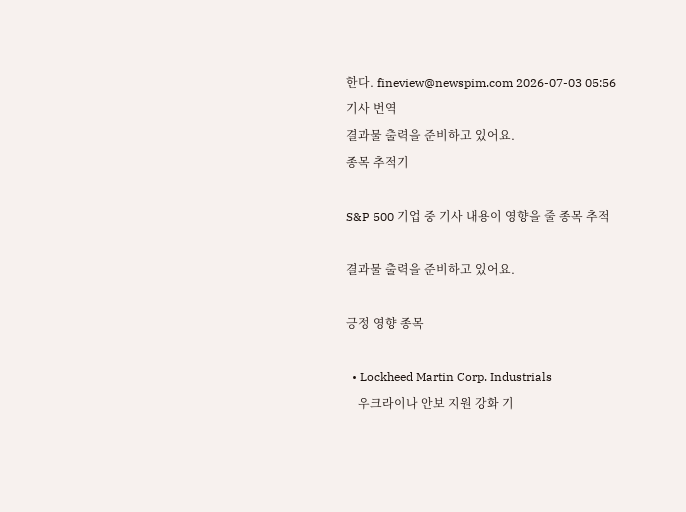한다. fineview@newspim.com 2026-07-03 05:56
기사 번역
결과물 출력을 준비하고 있어요.
종목 추적기

S&P 500 기업 중 기사 내용이 영향을 줄 종목 추적

결과물 출력을 준비하고 있어요.

긍정 영향 종목

  • Lockheed Martin Corp. Industrials
    우크라이나 안보 지원 강화 기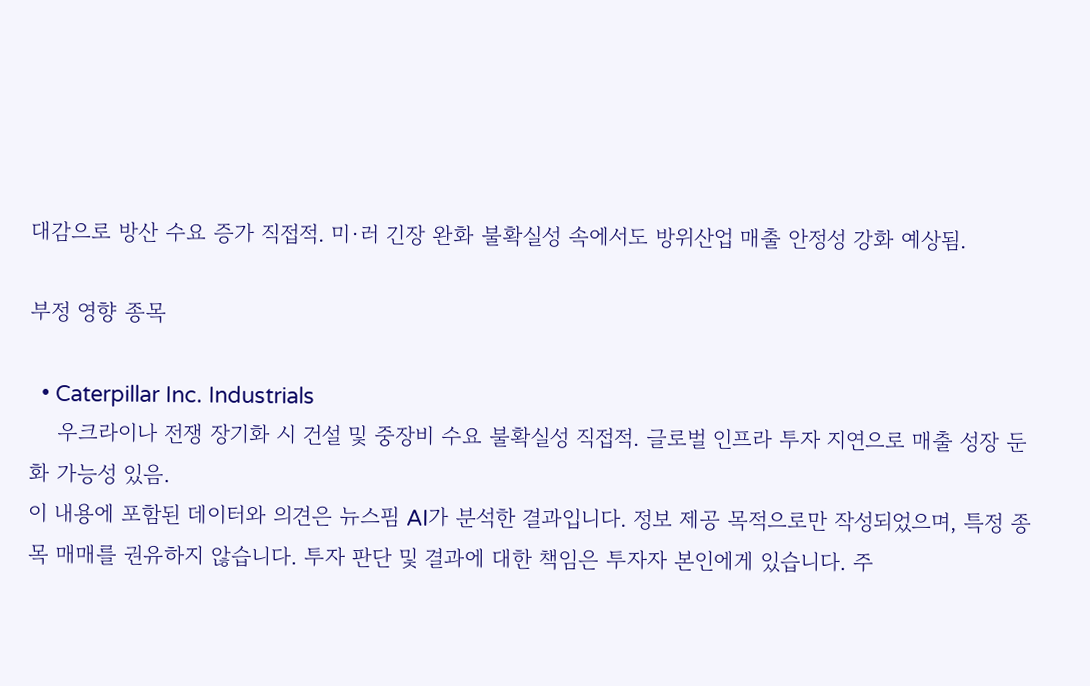대감으로 방산 수요 증가 직접적. 미·러 긴장 완화 불확실성 속에서도 방위산업 매출 안정성 강화 예상됨.

부정 영향 종목

  • Caterpillar Inc. Industrials
    우크라이나 전쟁 장기화 시 건설 및 중장비 수요 불확실성 직접적. 글로벌 인프라 투자 지연으로 매출 성장 둔화 가능성 있음.
이 내용에 포함된 데이터와 의견은 뉴스핌 AI가 분석한 결과입니다. 정보 제공 목적으로만 작성되었으며, 특정 종목 매매를 권유하지 않습니다. 투자 판단 및 결과에 대한 책임은 투자자 본인에게 있습니다. 주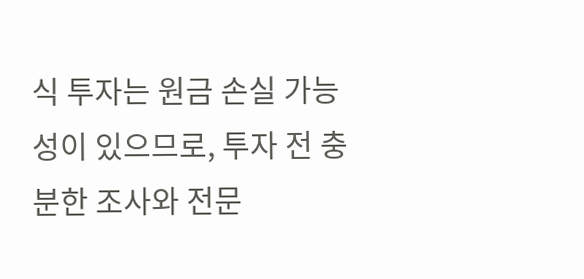식 투자는 원금 손실 가능성이 있으므로, 투자 전 충분한 조사와 전문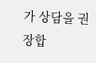가 상담을 권장합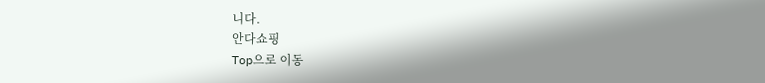니다.
안다쇼핑
Top으로 이동